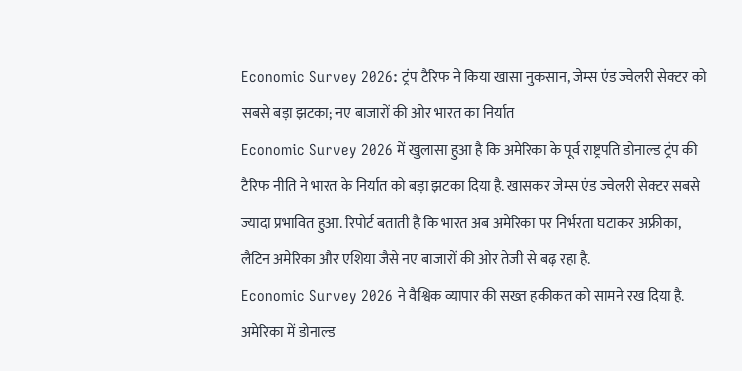Economic Survey 2026: ट्रंप टैरिफ ने किया खासा नुकसान, जेम्स एंड ज्वेलरी सेक्टर को सबसे बड़ा झटका; नए बाजारों की ओर भारत का निर्यात
Economic Survey 2026 में खुलासा हुआ है कि अमेरिका के पूर्व राष्ट्रपति डोनाल्ड ट्रंप की टैरिफ नीति ने भारत के निर्यात को बड़ा झटका दिया है. खासकर जेम्स एंड ज्वेलरी सेक्टर सबसे ज्यादा प्रभावित हुआ. रिपोर्ट बताती है कि भारत अब अमेरिका पर निर्भरता घटाकर अफ्रीका, लैटिन अमेरिका और एशिया जैसे नए बाजारों की ओर तेजी से बढ़ रहा है.
Economic Survey 2026 ने वैश्विक व्यापार की सख्त हकीकत को सामने रख दिया है. अमेरिका में डोनाल्ड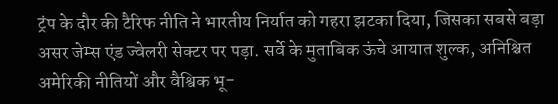ट्रंप के दौर की टैरिफ नीति ने भारतीय निर्यात को गहरा झटका दिया, जिसका सबसे बड़ा असर जेम्स एंड ज्वेलरी सेक्टर पर पड़ा. सर्वे के मुताबिक ऊंचे आयात शुल्क, अनिश्चित अमेरिकी नीतियों और वैश्विक भू-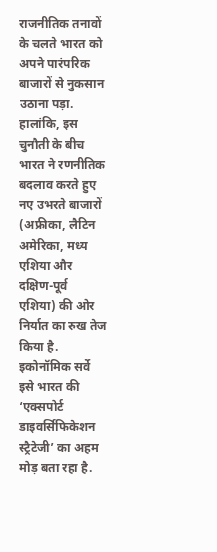राजनीतिक तनावों के चलते भारत को अपने पारंपरिक बाजारों से नुकसान उठाना पड़ा. हालांकि, इस चुनौती के बीच भारत ने रणनीतिक बदलाव करते हुए नए उभरते बाजारों (अफ्रीका, लैटिन अमेरिका, मध्य एशिया और दक्षिण-पूर्व एशिया) की ओर निर्यात का रुख तेज किया है. इकोनॉमिक सर्वे इसे भारत की ‘एक्सपोर्ट डाइवर्सिफिकेशन स्ट्रैटेजी’ का अहम मोड़ बता रहा है.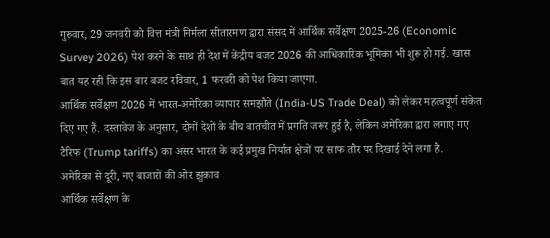गुरुवार, 29 जनवरी को वित्त मंत्री निर्मला सीतारमण द्वारा संसद में आर्थिक सर्वेक्षण 2025-26 (Economic Survey 2026) पेश करने के साथ ही देश में केंद्रीय बजट 2026 की आधिकारिक भूमिका भी शुरू हो गई. खास बात यह रही कि इस बार बजट रविवार, 1 फरवरी को पेश किया जाएगा.
आर्थिक सर्वेक्षण 2026 में भारत-अमेरिका व्यापार समझौते (India-US Trade Deal) को लेकर महत्वपूर्ण संकेत दिए गए हैं. दस्तावेज के अनुसार, दोनों देशों के बीच बातचीत में प्रगति जरूर हुई है, लेकिन अमेरिका द्वारा लगाए गए टैरिफ (Trump tariffs) का असर भारत के कई प्रमुख निर्यात क्षेत्रों पर साफ तौर पर दिखाई देने लगा है.
अमेरिका से दूरी, नए बाजारों की ओर झुकाव
आर्थिक सर्वेक्षण के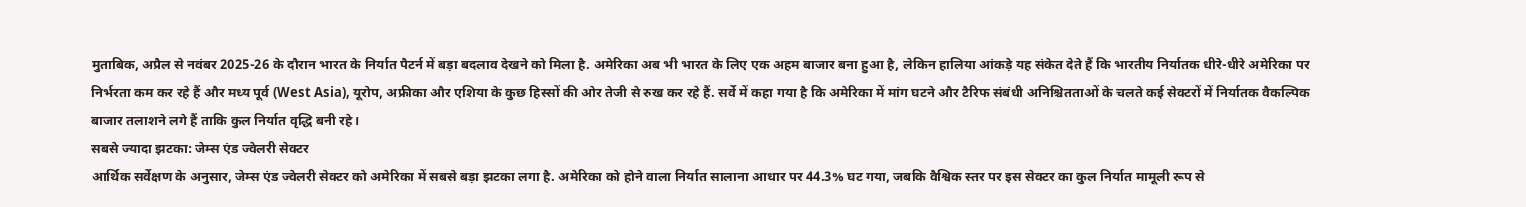मुताबिक, अप्रैल से नवंबर 2025-26 के दौरान भारत के निर्यात पैटर्न में बड़ा बदलाव देखने को मिला है. अमेरिका अब भी भारत के लिए एक अहम बाजार बना हुआ है, लेकिन हालिया आंकड़े यह संकेत देते हैं कि भारतीय निर्यातक धीरे-धीरे अमेरिका पर निर्भरता कम कर रहे हैं और मध्य पूर्व (West Asia), यूरोप, अफ्रीका और एशिया के कुछ हिस्सों की ओर तेजी से रुख कर रहे हैं. सर्वे में कहा गया है कि अमेरिका में मांग घटने और टैरिफ संबंधी अनिश्चितताओं के चलते कई सेक्टरों में निर्यातक वैकल्पिक बाजार तलाशने लगे हैं ताकि कुल निर्यात वृद्धि बनी रहे।
सबसे ज्यादा झटका: जेम्स एंड ज्वेलरी सेक्टर
आर्थिक सर्वेक्षण के अनुसार, जेम्स एंड ज्वेलरी सेक्टर को अमेरिका में सबसे बड़ा झटका लगा है. अमेरिका को होने वाला निर्यात सालाना आधार पर 44.3% घट गया, जबकि वैश्विक स्तर पर इस सेक्टर का कुल निर्यात मामूली रूप से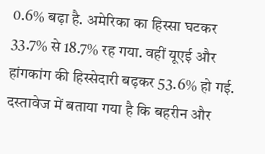0.6% बढ़ा है. अमेरिका का हिस्सा घटकर 33.7% से 18.7% रह गया. वहीं यूएई और हांगकांग की हिस्सेदारी बढ़कर 53.6% हो गई. दस्तावेज में बताया गया है कि बहरीन और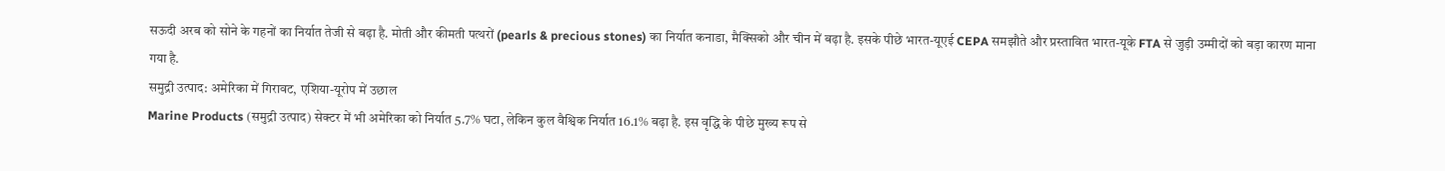सऊदी अरब को सोने के गहनों का निर्यात तेजी से बढ़ा है. मोती और कीमती पत्थरों (pearls & precious stones) का निर्यात कनाडा, मैक्सिको और चीन में बढ़ा है. इसके पीछे भारत-यूएई CEPA समझौते और प्रस्तावित भारत-यूके FTA से जुड़ी उम्मीदों को बड़ा कारण माना गया है.
समुद्री उत्पाद: अमेरिका में गिरावट, एशिया-यूरोप में उछाल
Marine Products (समुद्री उत्पाद) सेक्टर में भी अमेरिका को निर्यात 5.7% घटा, लेकिन कुल वैश्विक निर्यात 16.1% बढ़ा है. इस वृद्धि के पीछे मुख्य रूप से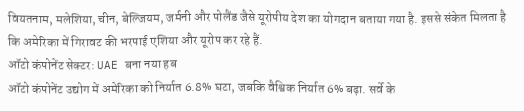वियतनाम, मलेशिया, चीन, बेल्जियम, जर्मनी और पोलैंड जैसे यूरोपीय देश का योगदान बताया गया है. इससे संकेत मिलता है कि अमेरिका में गिरावट की भरपाई एशिया और यूरोप कर रहे हैं.
ऑटो कंपोनेंट सेक्टर: UAE बना नया हब
ऑटो कंपोनेंट उद्योग में अमेरिका को निर्यात 6.8% घटा, जबकि वैश्विक निर्यात 6% बढ़ा. सर्वे के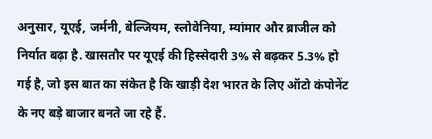अनुसार, यूएई, जर्मनी, बेल्जियम, स्लोवेनिया, म्यांमार और ब्राजील को निर्यात बढ़ा है. खासतौर पर यूएई की हिस्सेदारी 3% से बढ़कर 5.3% हो गई है, जो इस बात का संकेत है कि खाड़ी देश भारत के लिए ऑटो कंपोनेंट के नए बड़े बाजार बनते जा रहे हैं.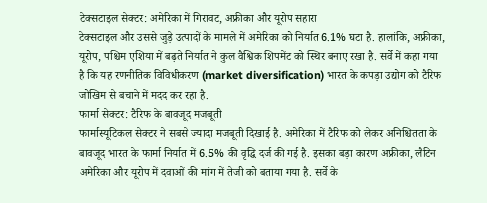टेक्सटाइल सेक्टर: अमेरिका में गिरावट, अफ्रीका और यूरोप सहारा
टेक्सटाइल और उससे जुड़े उत्पादों के मामले में अमेरिका को निर्यात 6.1% घटा है. हालांकि, अफ्रीका, यूरोप, पश्चिम एशिया में बढ़ते निर्यात ने कुल वैश्विक शिपमेंट को स्थिर बनाए रखा है. सर्वे में कहा गया है कि यह रणनीतिक विविधीकरण (market diversification) भारत के कपड़ा उद्योग को टैरिफ जोखिम से बचाने में मदद कर रहा है.
फार्मा सेक्टर: टैरिफ के बावजूद मजबूती
फार्मास्यूटिकल सेक्टर ने सबसे ज्यादा मजबूती दिखाई है. अमेरिका में टैरिफ को लेकर अनिश्चितता के बावजूद भारत के फार्मा निर्यात में 6.5% की वृद्धि दर्ज की गई है. इसका बड़ा कारण अफ्रीका, लैटिन अमेरिका और यूरोप में दवाओं की मांग में तेजी को बताया गया है. सर्वे के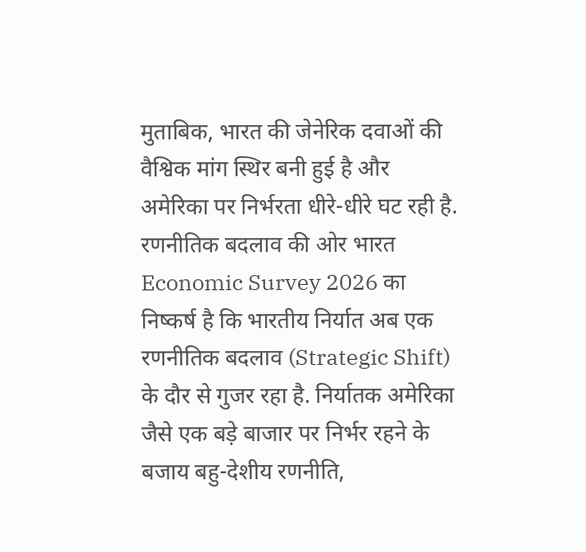मुताबिक, भारत की जेनेरिक दवाओं की वैश्विक मांग स्थिर बनी हुई है और अमेरिका पर निर्भरता धीरे-धीरे घट रही है.
रणनीतिक बदलाव की ओर भारत
Economic Survey 2026 का निष्कर्ष है कि भारतीय निर्यात अब एक रणनीतिक बदलाव (Strategic Shift) के दौर से गुजर रहा है. निर्यातक अमेरिका जैसे एक बड़े बाजार पर निर्भर रहने के बजाय बहु-देशीय रणनीति,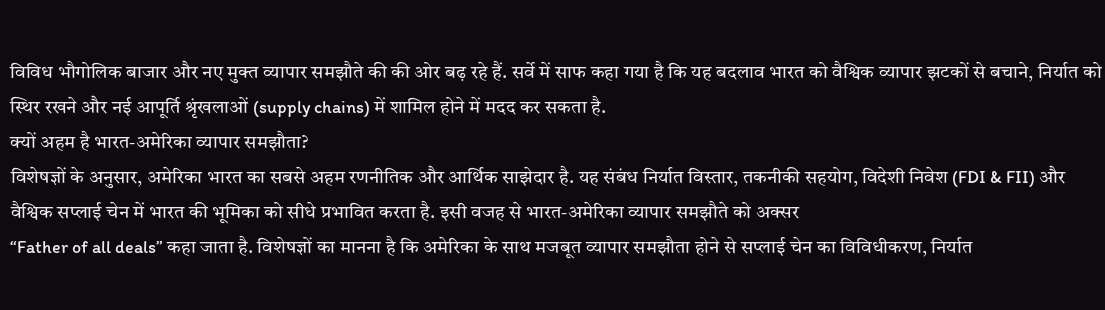विविध भौगोलिक बाजार और नए मुक्त व्यापार समझौते की की ओर बढ़ रहे हैं. सर्वे में साफ कहा गया है कि यह बदलाव भारत को वैश्विक व्यापार झटकों से बचाने, निर्यात को स्थिर रखने और नई आपूर्ति श्रृंखलाओं (supply chains) में शामिल होने में मदद कर सकता है.
क्यों अहम है भारत-अमेरिका व्यापार समझौता?
विशेषज्ञों के अनुसार, अमेरिका भारत का सबसे अहम रणनीतिक और आर्थिक साझेदार है. यह संबंध निर्यात विस्तार, तकनीकी सहयोग, विदेशी निवेश (FDI & FII) और वैश्विक सप्लाई चेन में भारत की भूमिका को सीधे प्रभावित करता है. इसी वजह से भारत-अमेरिका व्यापार समझौते को अक्सर
“Father of all deals” कहा जाता है. विशेषज्ञों का मानना है कि अमेरिका के साथ मजबूत व्यापार समझौता होने से सप्लाई चेन का विविधीकरण, निर्यात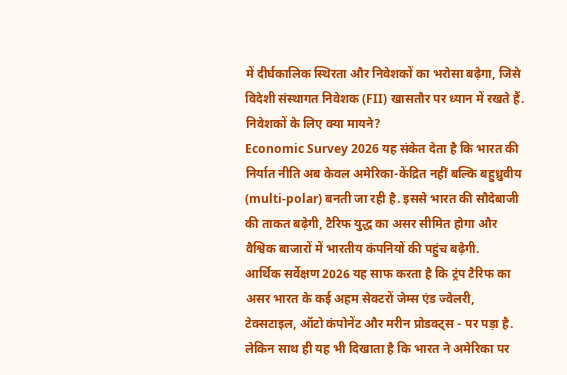में दीर्घकालिक स्थिरता और निवेशकों का भरोसा बढ़ेगा, जिसे विदेशी संस्थागत निवेशक (FII) खासतौर पर ध्यान में रखते हैं.
निवेशकों के लिए क्या मायने?
Economic Survey 2026 यह संकेत देता है कि भारत की निर्यात नीति अब केवल अमेरिका-केंद्रित नहीं बल्कि बहुध्रुवीय (multi-polar) बनती जा रही है. इससे भारत की सौदेबाजी की ताकत बढ़ेगी, टैरिफ युद्ध का असर सीमित होगा और वैश्विक बाजारों में भारतीय कंपनियों की पहुंच बढ़ेगी.
आर्थिक सर्वेक्षण 2026 यह साफ करता है कि ट्रंप टैरिफ का असर भारत के कई अहम सेक्टरों जेम्स एंड ज्वेलरी, टेक्सटाइल, ऑटो कंपोनेंट और मरीन प्रोडक्ट्स - पर पड़ा है. लेकिन साथ ही यह भी दिखाता है कि भारत ने अमेरिका पर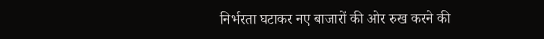निर्भरता घटाकर नए बाजारों की ओर रुख करने की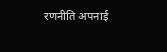रणनीति अपनाई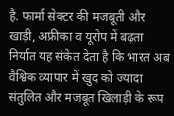है. फार्मा सेक्टर की मजबूती और खाड़ी, अफ्रीका व यूरोप में बढ़ता निर्यात यह संकेत देता है कि भारत अब वैश्विक व्यापार में खुद को ज्यादा संतुलित और मजबूत खिलाड़ी के रूप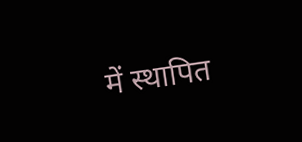में स्थापित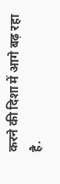करने की दिशा में आगे बढ़ रहा है.